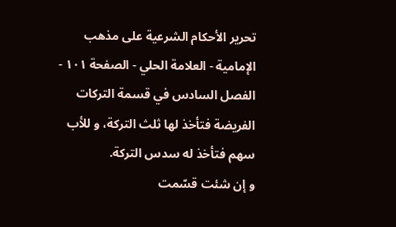تحرير الأحكام الشرعية على مذهب الإمامية - العلامة الحلي - الصفحة ١٠١ - الفصل السادس في قسمة التركات
الفريضة فتأخذ لها ثلث التركة، و للأب سهم فتأخذ له سدس التركة.
و إن شئت قسّمت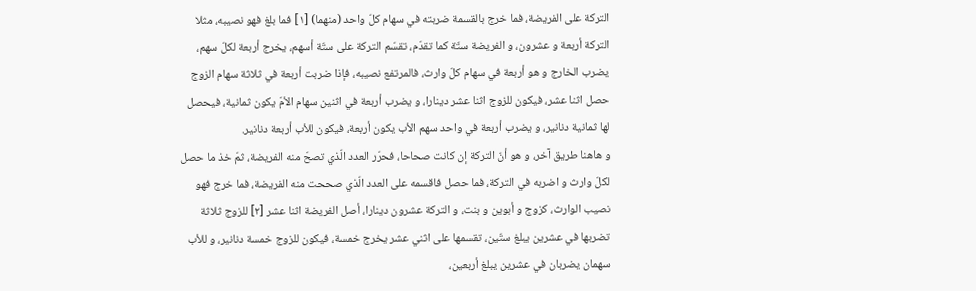التركة على الفريضة، فما خرج بالقسمة ضربته في سهام كلّ واحد (منهما) [١] فما بلغ فهو نصيبه، مثلا التركة أربعة و عشرون، و الفريضة ستّة كما تقدّم، تقسّم التركة على ستّة أسهم، يخرج أربعة لكلّ سهم، يضرب الخارج و هو أربعة في سهام كلّ وارث، فالمرتفع نصيبه، فإذا ضربت أربعة في ثلاثة سهام الزوج حصل اثنا عشر، فيكون للزوج اثنا عشر دينارا، و يضرب أربعة في اثنين سهام الأمّ يكون ثمانية، فيحصل لها ثمانية دنانير، و يضرب أربعة في واحد سهم الأب يكون أربعة، فيكون للأب أربعة دنانير.
و هاهنا طريق آخر، و هو أنّ التركة إن كانت صحاحا، فحرّر العدد الّذي تصحّ منه الفريضة، ثمّ خذ ما حصل لكلّ وارث و اضربه في التركة، فما حصل فاقسمه على العدد الّذي صححت منه الفريضة، فما خرج فهو نصيب الوارث، كزوج و أبوين و بنت، و التركة عشرون دينارا، أصل الفريضة اثنا عشر [٢] للزوج ثلاثة تضربها في عشرين يبلغ ستّين، تقسمها على اثني عشر يخرج خمسة، فيكون للزوج خمسة دنانير، و للأب سهمان يضربان في عشرين يبلغ أربعين،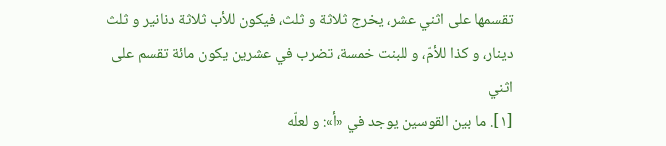تقسمها على اثني عشر، يخرج ثلاثة و ثلث، فيكون للأب ثلاثة دنانير و ثلث دينار، و كذا للأمّ، و للبنت خمسة، تضرب في عشرين يكون مائة تقسم على اثني
[١]. ما بين القوسين يوجد في «أ»: و لعلّه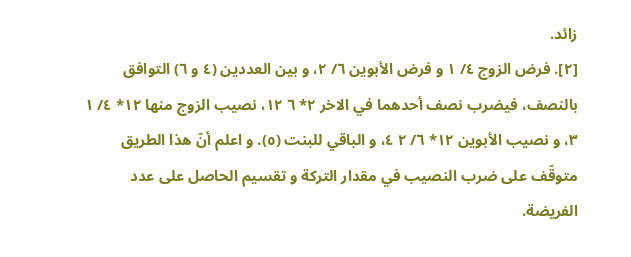زائد.
[٢]. فرض الزوج ٤/ ١ و فرض الأبوين ٦/ ٢، و بين العددين (٤ و ٦) التوافق بالنصف، فيضرب نصف أحدهما في الاخر ٢* ٦ ١٢، نصيب الزوج منها ١٢* ٤/ ١ ٣، و نصيب الأبوين ١٢* ٦/ ٢ ٤، و الباقي للبنت (٥). و اعلم أنّ هذا الطريق متوقّف على ضرب النصيب في مقدار التركة و تقسيم الحاصل على عدد الفريضة.